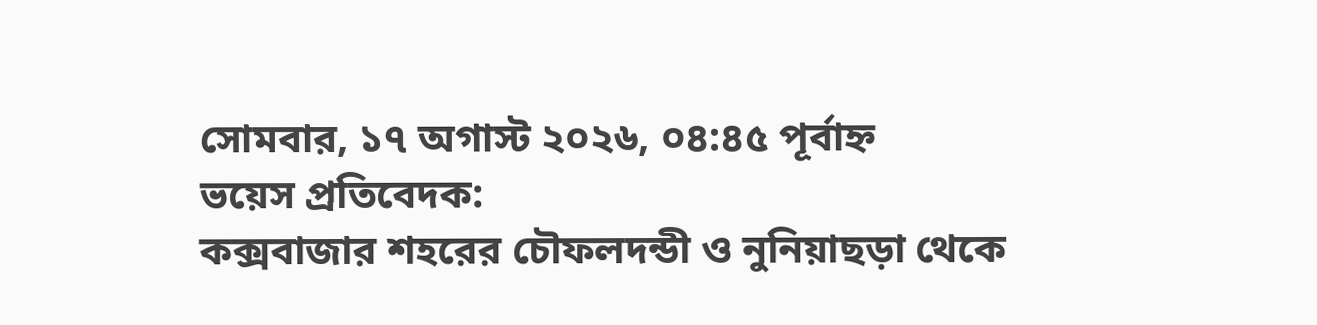সোমবার, ১৭ অগাস্ট ২০২৬, ০৪:৪৫ পূর্বাহ্ন
ভয়েস প্রতিবেদক:
কক্সবাজার শহরের চৌফলদন্ডী ও নুনিয়াছড়া থেকে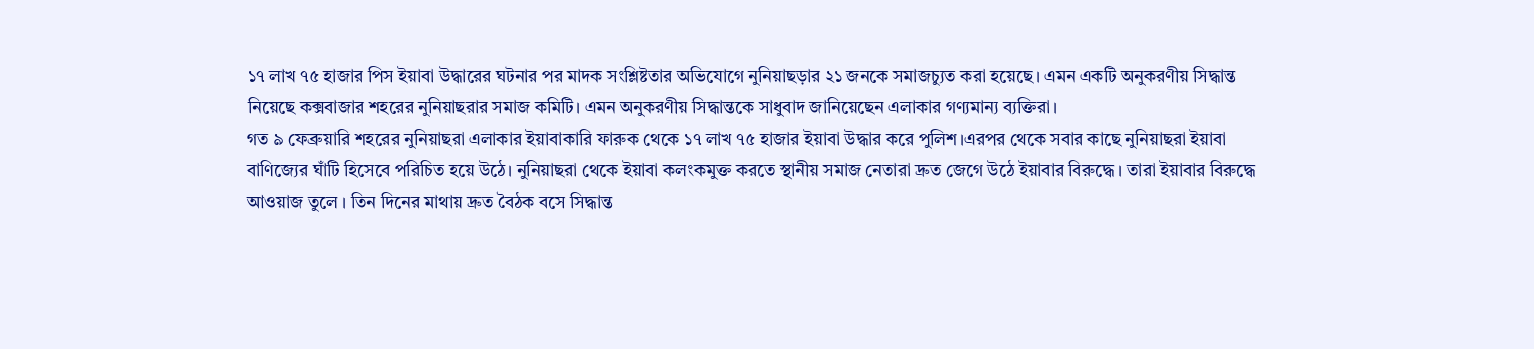১৭ লাখ ৭৫ হাজার পিস ইয়াবা উদ্ধারের ঘটনার পর মাদক সংশ্লিষ্টতার অভিযোগে নুনিয়াছড়ার ২১ জনকে সমাজচ্যুত করা হয়েছে। এমন একটি অনুকরণীয় সিদ্ধান্ত নিয়েছে কক্সবাজার শহরের নুনিয়াছরার সমাজ কমিটি। এমন অনুকরণীয় সিদ্ধান্তকে সাধুবাদ জানিয়েছেন এলাকার গণ্যমান্য ব্যক্তিরা।
গত ৯ ফেব্রুয়ারি শহরের নুনিয়াছরা এলাকার ইয়াবাকারি ফারুক থেকে ১৭ লাখ ৭৫ হাজার ইয়াবা উদ্ধার করে পুলিশ।এরপর থেকে সবার কাছে নুনিয়াছরা ইয়াবা বাণিজ্যের ঘাঁটি হিসেবে পরিচিত হয়ে উঠে। নুনিয়াছরা থেকে ইয়াবা কলংকমুক্ত করতে স্থানীয় সমাজ নেতারা দ্রুত জেগে উঠে ইয়াবার বিরুদ্ধে। তারা ইয়াবার বিরুদ্ধে আওয়াজ তুলে । তিন দিনের মাথায় দ্রুত বৈঠক বসে সিদ্ধান্ত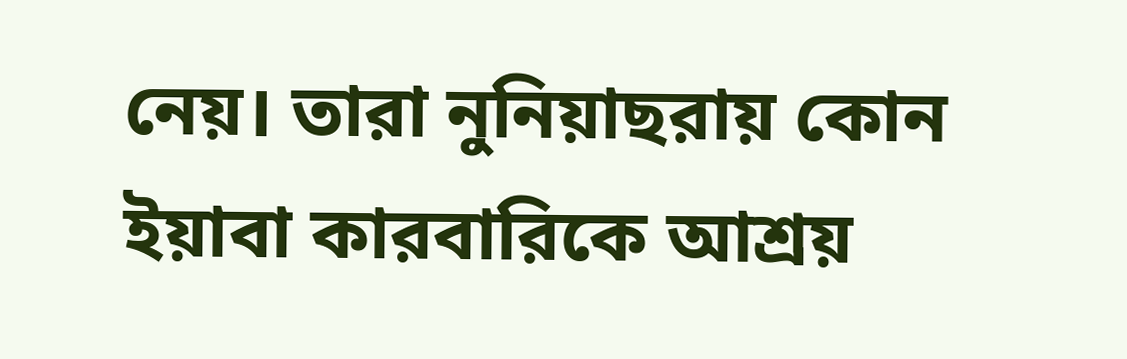নেয়। তারা নুনিয়াছরায় কোন ইয়াবা কারবারিকে আশ্রয়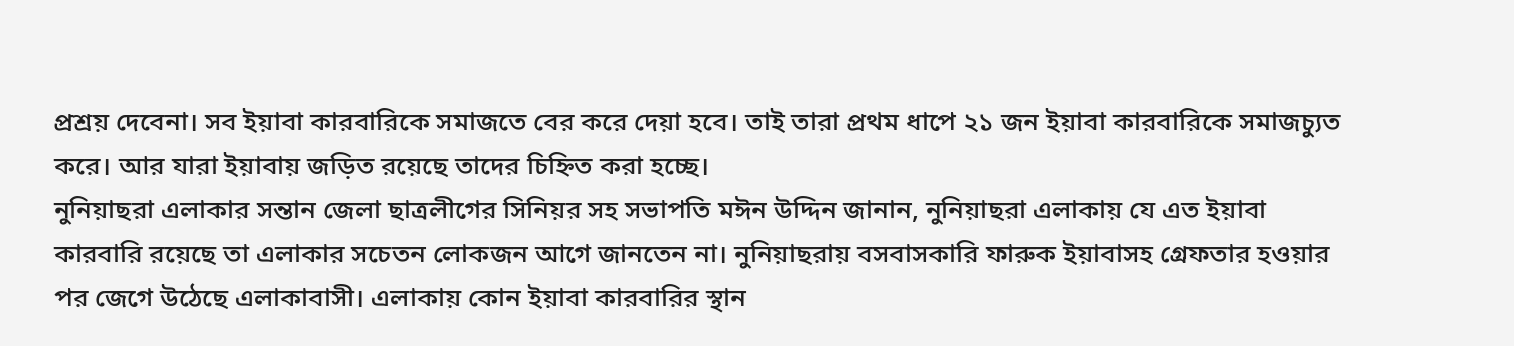প্রশ্রয় দেবেনা। সব ইয়াবা কারবারিকে সমাজতে বের করে দেয়া হবে। তাই তারা প্রথম ধাপে ২১ জন ইয়াবা কারবারিকে সমাজচ্যুত করে। আর যারা ইয়াবায় জড়িত রয়েছে তাদের চিহ্নিত করা হচ্ছে।
নুনিয়াছরা এলাকার সন্তান জেলা ছাত্রলীগের সিনিয়র সহ সভাপতি মঈন উদ্দিন জানান, নুনিয়াছরা এলাকায় যে এত ইয়াবা কারবারি রয়েছে তা এলাকার সচেতন লোকজন আগে জানতেন না। নুনিয়াছরায় বসবাসকারি ফারুক ইয়াবাসহ গ্রেফতার হওয়ার পর জেগে উঠেছে এলাকাবাসী। এলাকায় কোন ইয়াবা কারবারির স্থান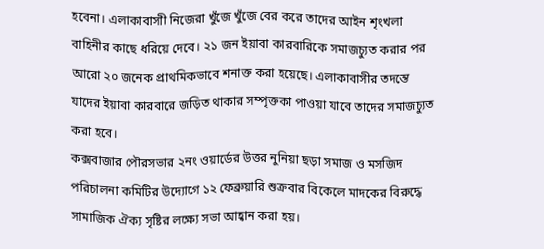হবেনা। এলাকাবাসাী নিজেরা খুঁজে খুঁজে বের করে তাদের আইন শৃংখলা বাহিনীর কাছে ধরিয়ে দেবে। ২১ জন ইয়াবা কারবারিকে সমাজচ্যুত করার পর আরো ২০ জনেক প্রাথমিকভাবে শনাক্ত করা হয়েছে। এলাকাবাসীর তদন্তে যাদের ইয়াবা কারবারে জড়িত থাকার সম্পৃক্তকা পাওয়া যাবে তাদের সমাজচ্যুত করা হবে।
কক্সবাজার পৌরসভার ২নং ওয়ার্ডের উত্তর নুনিয়া ছড়া সমাজ ও মসজিদ পরিচালনা কমিটির উদ্যোগে ১২ ফেব্রুয়ারি শুক্রবার বিকেলে মাদকের বিরুদ্ধে সামাজিক ঐক্য সৃষ্টির লক্ষ্যে সভা আহ্বান করা হয়।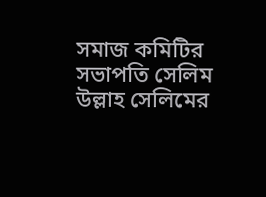সমাজ কমিটির সভাপতি সেলিম উল্লাহ সেলিমের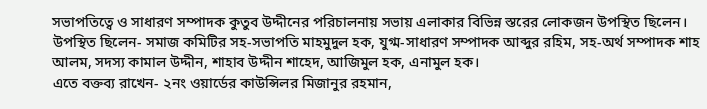সভাপতিত্বে ও সাধারণ সম্পাদক কুতুব উদ্দীনের পরিচালনায় সভায় এলাকার বিভিন্ন স্তরের লোকজন উপস্থিত ছিলেন। উপস্থিত ছিলেন- সমাজ কমিটির সহ-সভাপতি মাহমুদুল হক, যুগ্ম-সাধারণ সম্পাদক আব্দুর রহিম, সহ-অর্থ সম্পাদক শাহ আলম, সদস্য কামাল উদ্দীন, শাহাব উদ্দীন শাহেদ, আজিমুল হক, এনামুল হক।
এতে বক্তব্য রাখেন- ২নং ওয়ার্ডের কাউন্সিলর মিজানুর রহমান,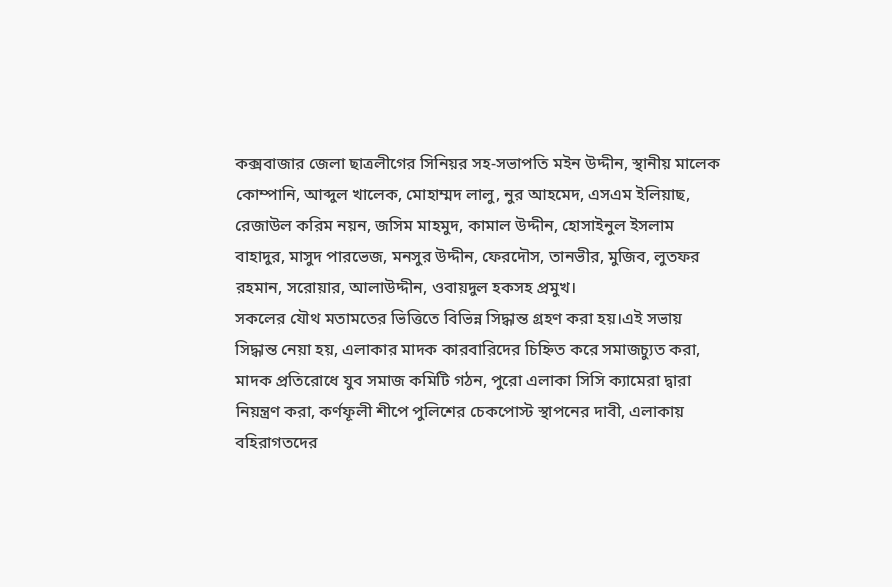কক্সবাজার জেলা ছাত্রলীগের সিনিয়র সহ-সভাপতি মইন উদ্দীন, স্থানীয় মালেক কোম্পানি, আব্দুল খালেক, মোহাম্মদ লালু, নুর আহমেদ, এসএম ইলিয়াছ, রেজাউল করিম নয়ন, জসিম মাহমুদ, কামাল উদ্দীন, হোসাইনুল ইসলাম বাহাদুর, মাসুদ পারভেজ, মনসুর উদ্দীন, ফেরদৌস, তানভীর, মুজিব, লুতফর রহমান, সরোয়ার, আলাউদ্দীন, ওবায়দুল হকসহ প্রমুখ।
সকলের যৌথ মতামতের ভিত্তিতে বিভিন্ন সিদ্ধান্ত গ্রহণ করা হয়।এই সভায় সিদ্ধান্ত নেয়া হয়, এলাকার মাদক কারবারিদের চিহ্নিত করে সমাজচ্যুত করা, মাদক প্রতিরোধে যুব সমাজ কমিটি গঠন, পুরো এলাকা সিসি ক্যামেরা দ্বারা নিয়ন্ত্রণ করা, কর্ণফূলী শীপে পুলিশের চেকপোস্ট স্থাপনের দাবী, এলাকায় বহিরাগতদের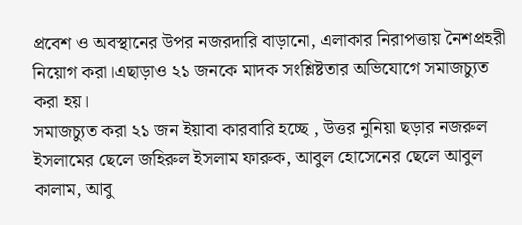প্রবেশ ও অবস্থানের উপর নজরদারি বাড়ানো, এলাকার নিরাপত্তায় নৈশপ্রহরী নিয়োগ করা।এছাড়াও ২১ জনকে মাদক সংশ্লিষ্টতার অভিযোগে সমাজচ্যুত করা হয়।
সমাজচ্যুত করা ২১ জন ইয়াবা কারবারি হচ্ছে , উত্তর নুনিয়া ছড়ার নজরুল ইসলামের ছেলে জহিরুল ইসলাম ফারুক, আবুল হোসেনের ছেলে আবুল কালাম, আবু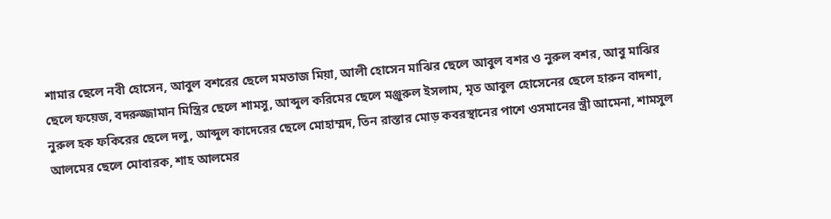শামার ছেলে নবী হোসেন, আবুল বশরের ছেলে মমতাজ মিয়া, আলী হোসেন মাঝির ছেলে আবুল বশর ও নুরুল বশর, আবু মাঝির ছেলে ফয়েজ, বদরুজ্জামান মিস্ত্রির ছেলে শামসু, আব্দুল করিমের ছেলে মঞ্জুরুল ইসলাম, মৃত আবুল হোসেনের ছেলে হারুন বাদশা, নুরুল হক ফকিরের ছেলে দলু, আব্দুল কাদেরের ছেলে মোহাম্মদ, তিন রাস্তার মোড় কবরস্থানের পাশে ওসমানের স্ত্রী আমেনা, শামসুল আলমের ছেলে মোবারক, শাহ আলমের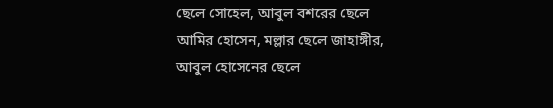ছেলে সোহেল, আবুল বশরের ছেলে আমির হোসেন, মল্লার ছেলে জাহাঙ্গীর, আবুল হোসেনের ছেলে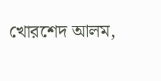খোরশেদ আলম,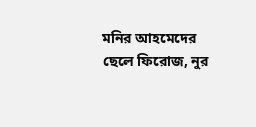মনির আহমেদের ছেলে ফিরোজ, নুর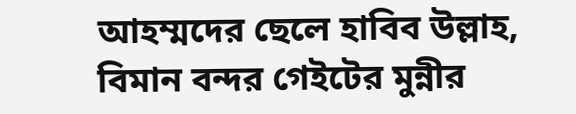আহম্মদের ছেলে হাবিব উল্লাহ, বিমান বন্দর গেইটের মুন্নীর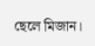ছেলে মিজান।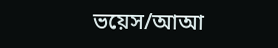ভয়েস/আআ